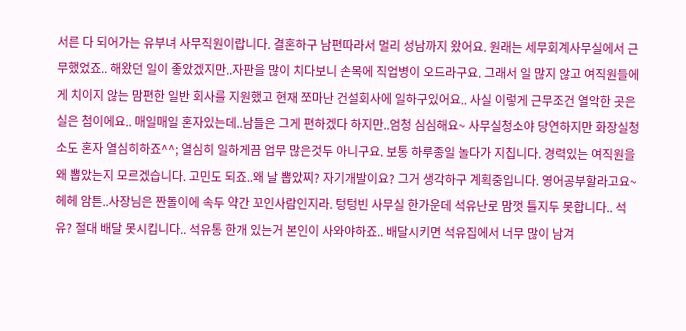서른 다 되어가는 유부녀 사무직원이랍니다. 결혼하구 남편따라서 멀리 성남까지 왔어요. 원래는 세무회계사무실에서 근무했었죠.. 해왔던 일이 좋았겠지만..자판을 많이 치다보니 손목에 직업병이 오드라구요. 그래서 일 많지 않고 여직원들에게 치이지 않는 맘편한 일반 회사를 지원했고 현재 쪼마난 건설회사에 일하구있어요.. 사실 이렇게 근무조건 열악한 곳은 실은 첨이에요.. 매일매일 혼자있는데..남들은 그게 편하겠다 하지만..엄청 심심해요~ 사무실청소야 당연하지만 화장실청소도 혼자 열심히하죠^^; 열심히 일하게끔 업무 많은것두 아니구요. 보통 하루종일 놀다가 지칩니다. 경력있는 여직원을 왜 뽑았는지 모르겠습니다. 고민도 되죠..왜 날 뽑았찌? 자기개발이요? 그거 생각하구 계획중입니다. 영어공부할라고요~ 헤헤 암튼..사장님은 짠돌이에 속두 약간 꼬인사람인지라. 텅텅빈 사무실 한가운데 석유난로 맘껏 틀지두 못합니다.. 석유? 절대 배달 못시킵니다.. 석유통 한개 있는거 본인이 사와야하죠.. 배달시키면 석유집에서 너무 많이 남겨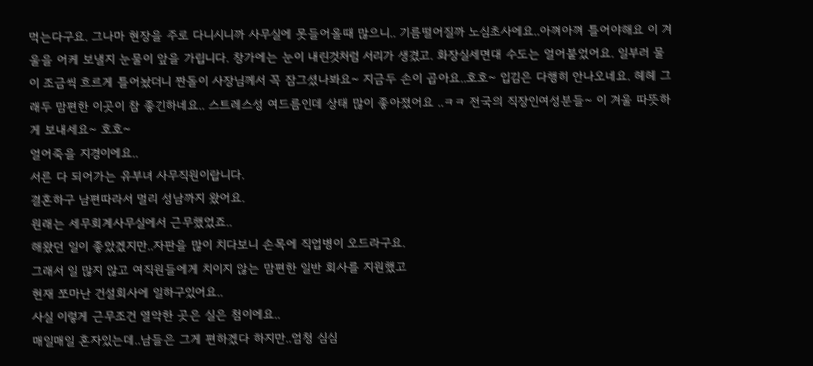먹는다구요. 그나마 현장을 주로 다니시니까 사무실에 못들어올때 많으니.. 기름떨어질까 노심초사에요..아껴아껴 틀어야해요 이 겨울을 어케 보낼지 눈물이 앞을 가립니다. 창가에는 눈이 내린것처럼 서리가 생겼고. 화장실세면대 수도는 얼어붙었어요. 일부러 물이 조금씩 흐르게 틀어놨더니 짠돌이 사장님께서 꼭 잠그셨나봐요~ 지금두 손이 곱아요..호호~ 입김은 다행히 안나오네요. 헤헤 그래두 맘편한 이곳이 참 좋긴하네요.. 스트레스성 여드름인데 상태 많이 좋아졌어요 ..ㅋㅋ 전국의 직장인여성분들~ 이 겨울 따뜻하게 보내세요~ 호호~
얼어죽을 지경이에요..
서른 다 되어가는 유부녀 사무직원이랍니다.
결혼하구 남편따라서 멀리 성남까지 왔어요.
원래는 세무회계사무실에서 근무했었죠..
해왔던 일이 좋았겠지만..자판을 많이 치다보니 손목에 직업병이 오드라구요.
그래서 일 많지 않고 여직원들에게 치이지 않는 맘편한 일반 회사를 지원했고
현재 쪼마난 건설회사에 일하구있어요..
사실 이렇게 근무조건 열악한 곳은 실은 첨이에요..
매일매일 혼자있는데..남들은 그게 편하겠다 하지만..엄청 심심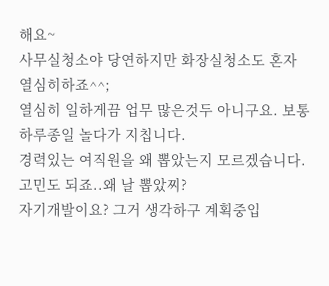해요~
사무실청소야 당연하지만 화장실청소도 혼자 열심히하죠^^;
열심히 일하게끔 업무 많은것두 아니구요. 보통 하루종일 놀다가 지칩니다.
경력있는 여직원을 왜 뽑았는지 모르겠습니다. 고민도 되죠..왜 날 뽑았찌?
자기개발이요? 그거 생각하구 계획중입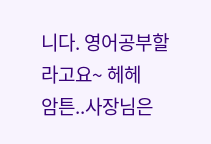니다. 영어공부할라고요~ 헤헤
암튼..사장님은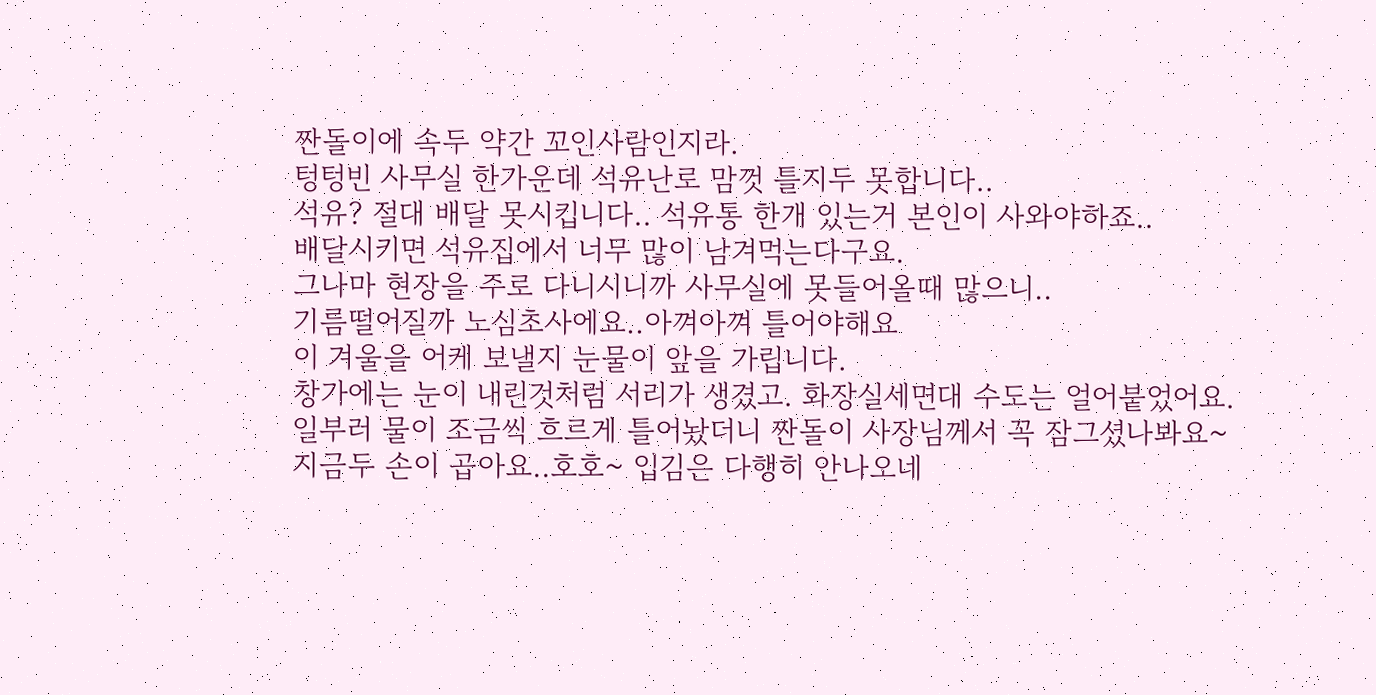짠돌이에 속두 약간 꼬인사람인지라.
텅텅빈 사무실 한가운데 석유난로 맘껏 틀지두 못합니다..
석유? 절대 배달 못시킵니다.. 석유통 한개 있는거 본인이 사와야하죠..
배달시키면 석유집에서 너무 많이 남겨먹는다구요.
그나마 현장을 주로 다니시니까 사무실에 못들어올때 많으니..
기름떨어질까 노심초사에요..아껴아껴 틀어야해요
이 겨울을 어케 보낼지 눈물이 앞을 가립니다.
창가에는 눈이 내린것처럼 서리가 생겼고. 화장실세면대 수도는 얼어붙었어요.
일부러 물이 조금씩 흐르게 틀어놨더니 짠돌이 사장님께서 꼭 잠그셨나봐요~
지금두 손이 곱아요..호호~ 입김은 다행히 안나오네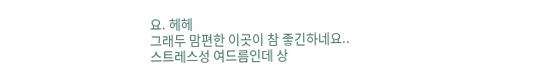요. 헤헤
그래두 맘편한 이곳이 참 좋긴하네요..
스트레스성 여드름인데 상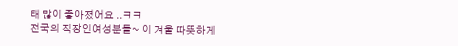태 많이 좋아졌어요 ..ㅋㅋ
전국의 직장인여성분들~ 이 겨울 따뜻하게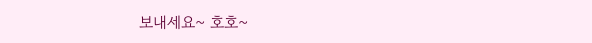보내세요~ 호호~